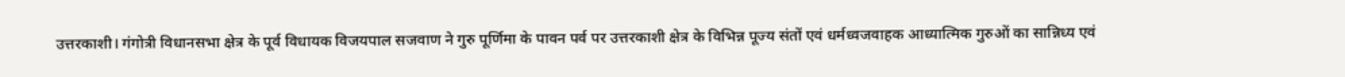उत्तरकाशी। गंगोत्री विधानसभा क्षेत्र के पूर्व विधायक विजयपाल सजवाण ने गुरु पूर्णिमा के पावन पर्व पर उत्तरकाशी क्षेत्र के विभिन्न पूज्य संतों एवं धर्मध्वजवाहक आध्यात्मिक गुरुओं का सान्निध्य एवं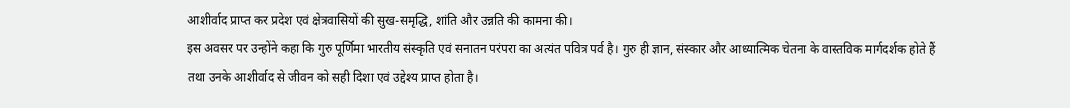आशीर्वाद प्राप्त कर प्रदेश एवं क्षेत्रवासियों की सुख-समृद्धि, शांति और उन्नति की कामना की।
इस अवसर पर उन्होंने कहा कि गुरु पूर्णिमा भारतीय संस्कृति एवं सनातन परंपरा का अत्यंत पवित्र पर्व है। गुरु ही ज्ञान, संस्कार और आध्यात्मिक चेतना के वास्तविक मार्गदर्शक होते हैं तथा उनके आशीर्वाद से जीवन को सही दिशा एवं उद्देश्य प्राप्त होता है।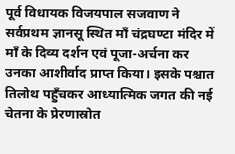पूर्व विधायक विजयपाल सजवाण ने सर्वप्रथम ज्ञानसू स्थित माँ चंद्रघण्टा मंदिर में माँ के दिव्य दर्शन एवं पूजा-अर्चना कर उनका आशीर्वाद प्राप्त किया। इसके पश्चात तिलोथ पहुँचकर आध्यात्मिक जगत की नई चेतना के प्रेरणास्रोत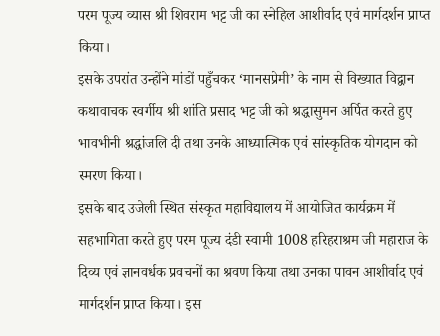परम पूज्य व्यास श्री शिवराम भट्ट जी का स्नेहिल आशीर्वाद एवं मार्गदर्शन प्राप्त किया।
इसके उपरांत उन्होंने मांडों पहुँचकर ‘मानसप्रेमी’ के नाम से विख्यात विद्वान कथावाचक स्वर्गीय श्री शांति प्रसाद भट्ट जी को श्रद्धासुमन अर्पित करते हुए भावभीनी श्रद्धांजलि दी तथा उनके आध्यात्मिक एवं सांस्कृतिक योगदान को स्मरण किया।
इसके बाद उजेली स्थित संस्कृत महाविद्यालय में आयोजित कार्यक्रम में सहभागिता करते हुए परम पूज्य दंडी स्वामी 1008 हरिहराश्रम जी महाराज के दिव्य एवं ज्ञानवर्धक प्रवचनों का श्रवण किया तथा उनका पावन आशीर्वाद एवं मार्गदर्शन प्राप्त किया। इस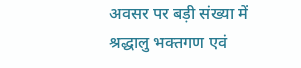अवसर पर बड़ी संख्या में श्रद्धालु भक्तगण एवं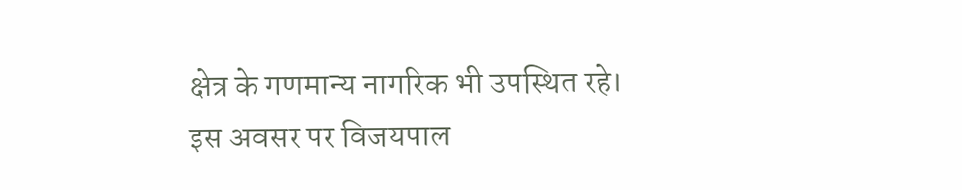क्षेत्र के गणमान्य नागरिक भी उपस्थित रहे।
इस अवसर पर विजयपाल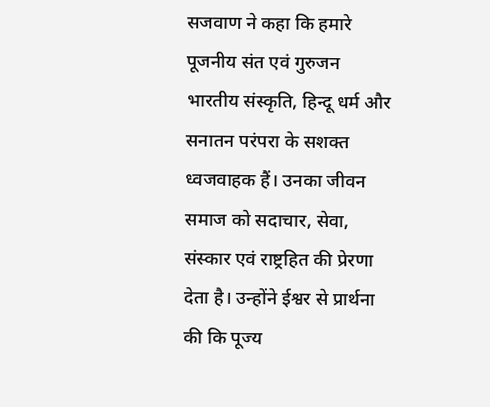सजवाण ने कहा कि हमारे पूजनीय संत एवं गुरुजन भारतीय संस्कृति, हिन्दू धर्म और सनातन परंपरा के सशक्त ध्वजवाहक हैं। उनका जीवन समाज को सदाचार, सेवा, संस्कार एवं राष्ट्रहित की प्रेरणा देता है। उन्होंने ईश्वर से प्रार्थना की कि पूज्य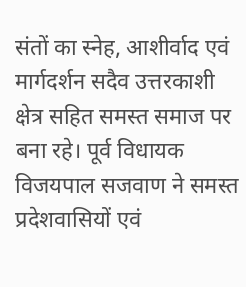संतों का स्नेह, आशीर्वाद एवं मार्गदर्शन सदैव उत्तरकाशी क्षेत्र सहित समस्त समाज पर बना रहे। पूर्व विधायक विजयपाल सजवाण ने समस्त प्रदेशवासियों एवं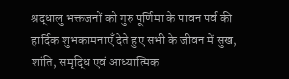श्रद्धालु भक्तजनों को गुरु पूर्णिमा के पावन पर्व की हार्दिक शुभकामनाएँ देते हुए सभी के जीवन में सुख, शांति, समृद्धि एवं आध्यात्मिक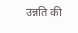उन्नति की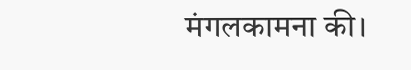मंगलकामना की।